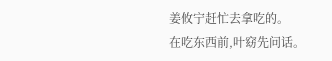姜攸宁赶忙去拿吃的。
在吃东西前,叶窈先问话。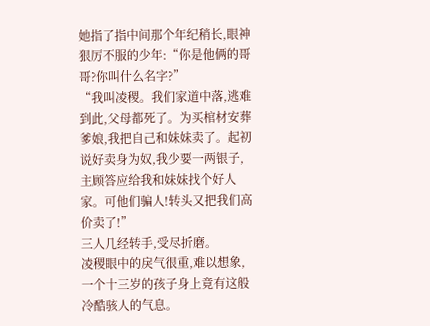她指了指中间那个年纪稍长,眼神狠厉不服的少年:“你是他俩的哥哥?你叫什么名字?”
“我叫凌稷。我们家道中落,逃难到此,父母都死了。为买棺材安葬爹娘,我把自己和妹妹卖了。起初说好卖身为奴,我少要一两银子,主顾答应给我和妹妹找个好人家。可他们骗人!转头又把我们高价卖了!”
三人几经转手,受尽折磨。
凌稷眼中的戾气很重,难以想象,一个十三岁的孩子身上竟有这般冷酷骇人的气息。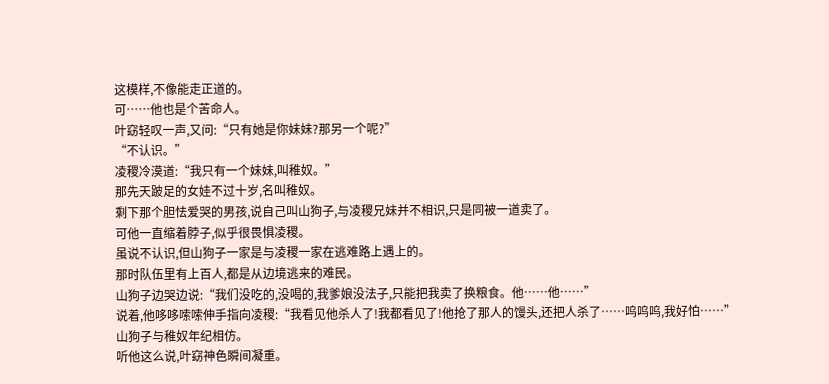这模样,不像能走正道的。
可……他也是个苦命人。
叶窈轻叹一声,又问:“只有她是你妹妹?那另一个呢?”
“不认识。”
凌稷冷漠道:“我只有一个妹妹,叫稚奴。”
那先天跛足的女娃不过十岁,名叫稚奴。
剩下那个胆怯爱哭的男孩,说自己叫山狗子,与凌稷兄妹并不相识,只是同被一道卖了。
可他一直缩着脖子,似乎很畏惧凌稷。
虽说不认识,但山狗子一家是与凌稷一家在逃难路上遇上的。
那时队伍里有上百人,都是从边境逃来的难民。
山狗子边哭边说:“我们没吃的,没喝的,我爹娘没法子,只能把我卖了换粮食。他……他……”
说着,他哆哆嗦嗦伸手指向凌稷:“我看见他杀人了!我都看见了!他抢了那人的馒头,还把人杀了……呜呜呜,我好怕……”
山狗子与稚奴年纪相仿。
听他这么说,叶窈神色瞬间凝重。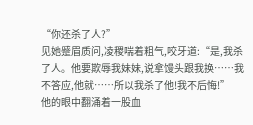“你还杀了人?”
见她蹙眉质问,凌稷喘着粗气,咬牙道:“是,我杀了人。他要欺辱我妹妹,说拿馒头跟我换……我不答应,他就……所以我杀了他!我不后悔!”
他的眼中翻涌着一股血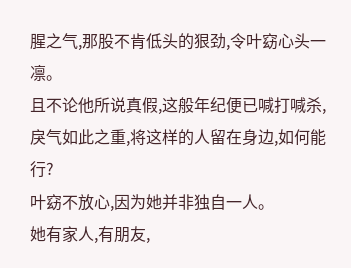腥之气,那股不肯低头的狠劲,令叶窈心头一凛。
且不论他所说真假,这般年纪便已喊打喊杀,戾气如此之重,将这样的人留在身边,如何能行?
叶窈不放心,因为她并非独自一人。
她有家人,有朋友,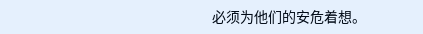必须为他们的安危着想。